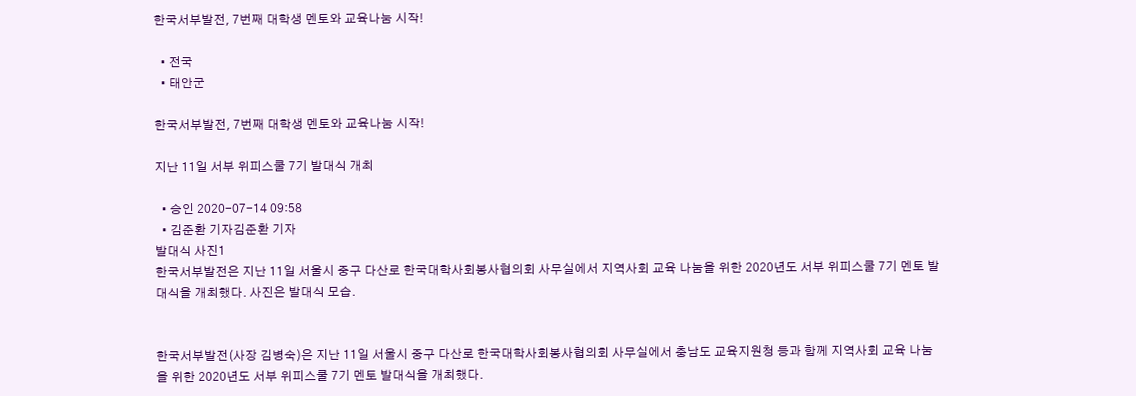한국서부발전, 7번째 대학생 멘토와 교육나눔 시작!

  • 전국
  • 태안군

한국서부발전, 7번째 대학생 멘토와 교육나눔 시작!

지난 11일 서부 위피스쿨 7기 발대식 개최

  • 승인 2020-07-14 09:58
  • 김준환 기자김준환 기자
발대식 사진1
한국서부발전은 지난 11일 서울시 중구 다산로 한국대학사회봉사협의회 사무실에서 지역사회 교육 나눔을 위한 2020년도 서부 위피스쿨 7기 멘토 발대식을 개최했다. 사진은 발대식 모습.


한국서부발전(사장 김병숙)은 지난 11일 서울시 중구 다산로 한국대학사회봉사협의회 사무실에서 충남도 교육지원청 등과 함께 지역사회 교육 나눔을 위한 2020년도 서부 위피스쿨 7기 멘토 발대식을 개최했다.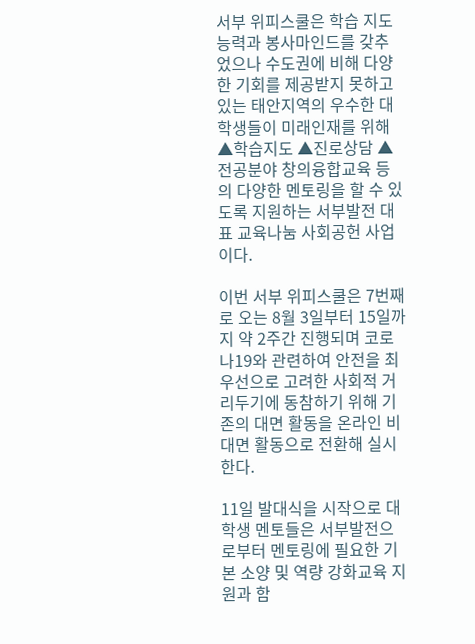서부 위피스쿨은 학습 지도능력과 봉사마인드를 갖추었으나 수도권에 비해 다양한 기회를 제공받지 못하고 있는 태안지역의 우수한 대학생들이 미래인재를 위해 ▲학습지도 ▲진로상담 ▲전공분야 창의융합교육 등의 다양한 멘토링을 할 수 있도록 지원하는 서부발전 대표 교육나눔 사회공헌 사업이다.

이번 서부 위피스쿨은 7번째로 오는 8월 3일부터 15일까지 약 2주간 진행되며 코로나19와 관련하여 안전을 최우선으로 고려한 사회적 거리두기에 동참하기 위해 기존의 대면 활동을 온라인 비대면 활동으로 전환해 실시한다.

11일 발대식을 시작으로 대학생 멘토들은 서부발전으로부터 멘토링에 필요한 기본 소양 및 역량 강화교육 지원과 함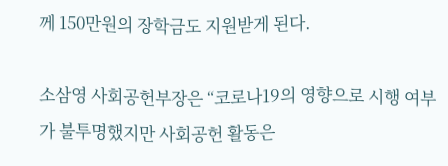께 150만원의 장학금도 지원받게 된다.

소삼영 사회공헌부장은 “코로나19의 영향으로 시행 여부가 불투명했지만 사회공헌 활동은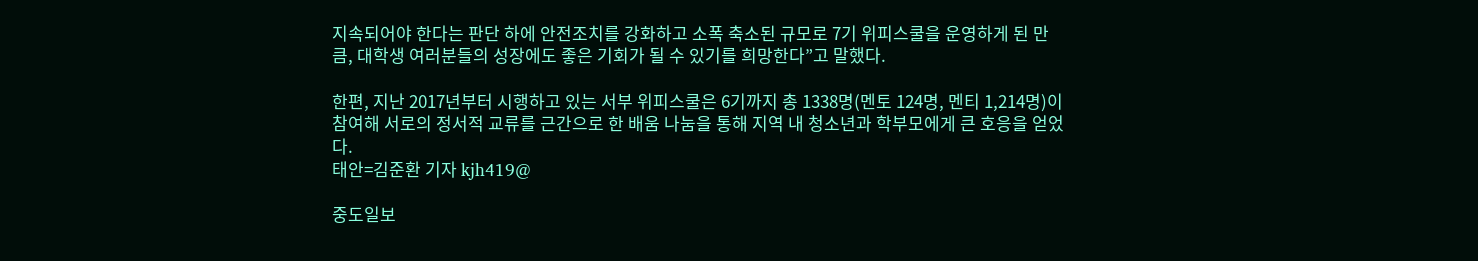지속되어야 한다는 판단 하에 안전조치를 강화하고 소폭 축소된 규모로 7기 위피스쿨을 운영하게 된 만큼, 대학생 여러분들의 성장에도 좋은 기회가 될 수 있기를 희망한다”고 말했다.

한편, 지난 2017년부터 시행하고 있는 서부 위피스쿨은 6기까지 총 1338명(멘토 124명, 멘티 1,214명)이 참여해 서로의 정서적 교류를 근간으로 한 배움 나눔을 통해 지역 내 청소년과 학부모에게 큰 호응을 얻었다.
태안=김준환 기자 kjh419@

중도일보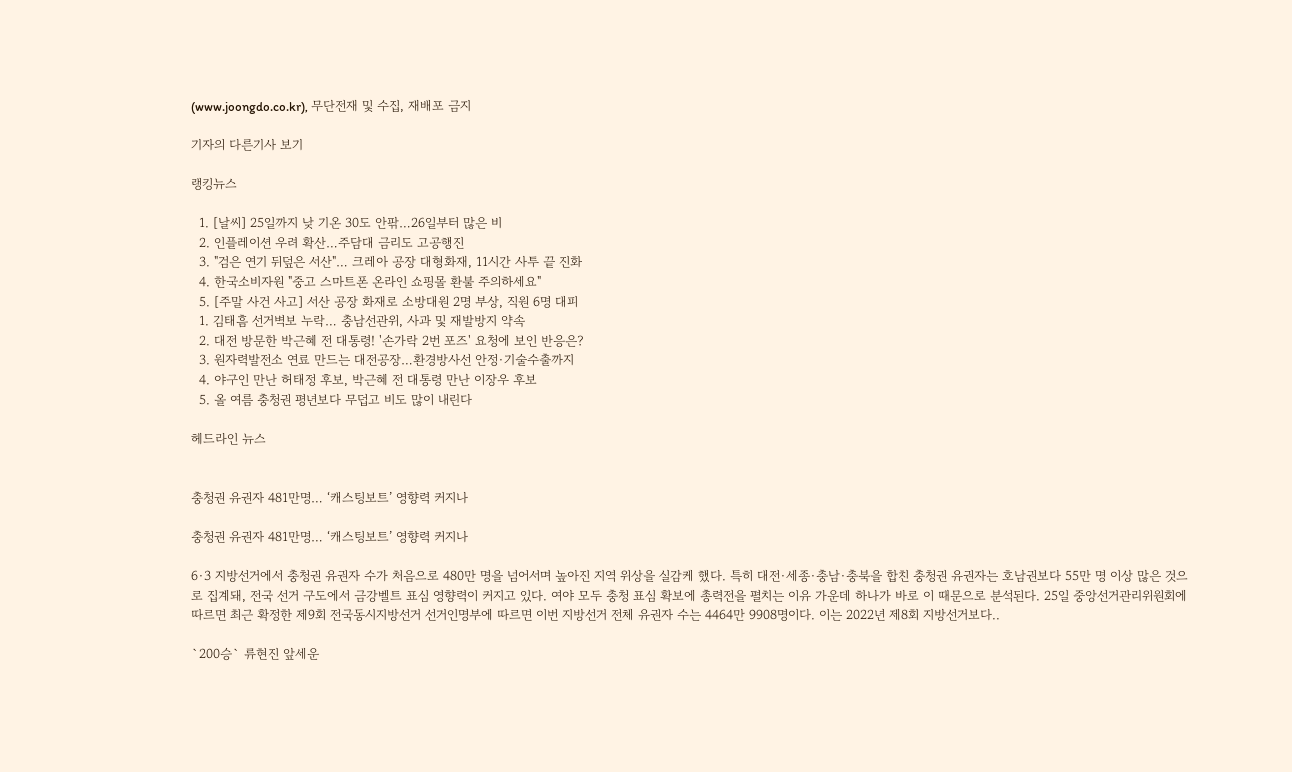(www.joongdo.co.kr), 무단전재 및 수집, 재배포 금지

기자의 다른기사 보기

랭킹뉴스

  1. [날씨] 25일까지 낮 기온 30도 안팎…26일부터 많은 비
  2. 인플레이션 우려 확산…주담대 금리도 고공행진
  3. "검은 연기 뒤덮은 서산"… 크레아 공장 대형화재, 11시간 사투 끝 진화
  4. 한국소비자원 "중고 스마트폰 온라인 쇼핑몰 환불 주의하세요"
  5. [주말 사건 사고] 서산 공장 화재로 소방대원 2명 부상, 직원 6명 대피
  1. 김태흠 선거벽보 누락… 충남선관위, 사과 및 재발방지 약속
  2. 대전 방문한 박근혜 전 대통령! '손가락 2번 포즈' 요청에 보인 반응은?
  3. 원자력발전소 연료 만드는 대전공장…환경방사선 안정·기술수출까지
  4. 야구인 만난 허태정 후보, 박근혜 전 대통령 만난 이장우 후보
  5. 올 여름 충청권 평년보다 무덥고 비도 많이 내린다

헤드라인 뉴스


충청권 유권자 481만명… ‘캐스팅보트’ 영향력 커지나

충청권 유권자 481만명… ‘캐스팅보트’ 영향력 커지나

6·3 지방선거에서 충청권 유권자 수가 처음으로 480만 명을 넘어서며 높아진 지역 위상을 실감케 했다. 특히 대전·세종·충남·충북을 합친 충청권 유권자는 호남권보다 55만 명 이상 많은 것으로 집계돼, 전국 선거 구도에서 금강벨트 표심 영향력이 커지고 있다. 여야 모두 충청 표심 확보에 총력전을 펼치는 이유 가운데 하나가 바로 이 때문으로 분석된다. 25일 중앙선거관리위원회에 따르면 최근 확정한 제9회 전국동시지방선거 선거인명부에 따르면 이번 지방선거 전체 유권자 수는 4464만 9908명이다. 이는 2022년 제8회 지방선거보다..

`200승` 류현진 앞세운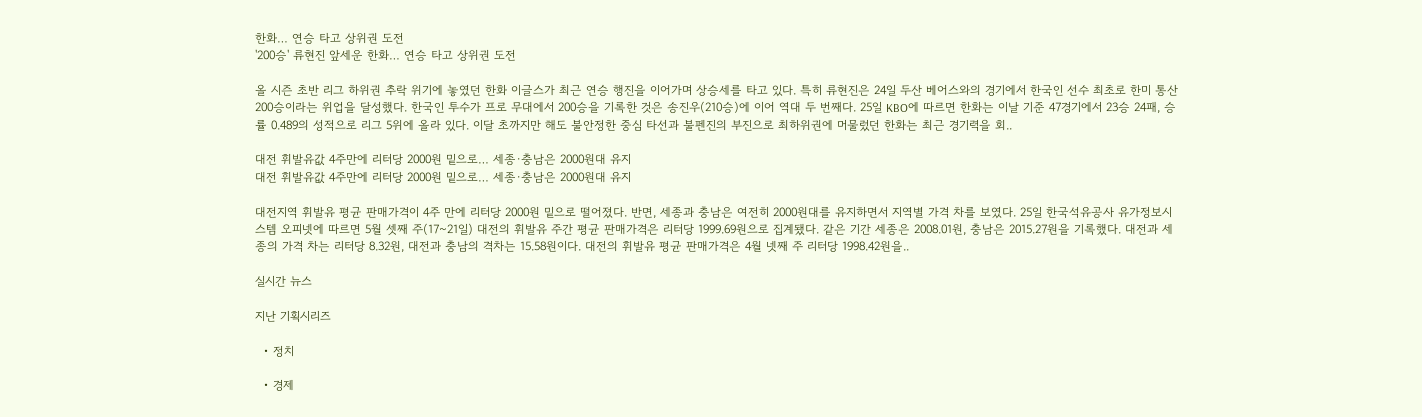한화… 연승 타고 상위권 도전
'200승' 류현진 앞세운 한화… 연승 타고 상위권 도전

올 시즌 초반 리그 하위권 추락 위기에 놓였던 한화 이글스가 최근 연승 행진을 이어가며 상승세를 타고 있다. 특히 류현진은 24일 두산 베어스와의 경기에서 한국인 선수 최초로 한미 통산 200승이라는 위업을 달성했다. 한국인 투수가 프로 무대에서 200승을 기록한 것은 송진우(210승)에 이어 역대 두 번째다. 25일 KBO에 따르면 한화는 이날 기준 47경기에서 23승 24패, 승률 0.489의 성적으로 리그 5위에 올라 있다. 이달 초까지만 해도 불안정한 중심 타선과 불펜진의 부진으로 최하위권에 머물렀던 한화는 최근 경기력을 회..

대전 휘발유값 4주만에 리터당 2000원 밑으로… 세종·충남은 2000원대 유지
대전 휘발유값 4주만에 리터당 2000원 밑으로… 세종·충남은 2000원대 유지

대전지역 휘발유 평균 판매가격이 4주 만에 리터당 2000원 밑으로 떨어졌다. 반면, 세종과 충남은 여전히 2000원대를 유지하면서 지역별 가격 차를 보였다. 25일 한국석유공사 유가정보시스템 오피넷에 따르면 5월 셋째 주(17~21일) 대전의 휘발유 주간 평균 판매가격은 리터당 1999.69원으로 집계됐다. 같은 기간 세종은 2008.01원, 충남은 2015.27원을 기록했다. 대전과 세종의 가격 차는 리터당 8.32원, 대전과 충남의 격차는 15.58원이다. 대전의 휘발유 평균 판매가격은 4월 넷째 주 리터당 1998.42원을..

실시간 뉴스

지난 기획시리즈

  • 정치

  • 경제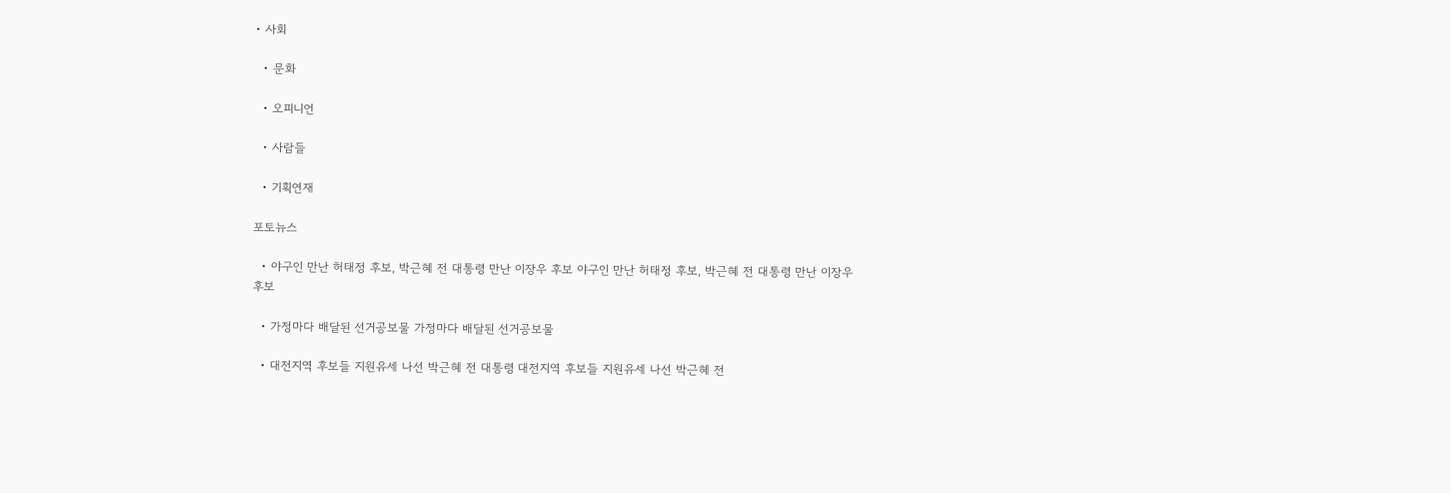• 사회

  • 문화

  • 오피니언

  • 사람들

  • 기획연재

포토뉴스

  • 야구인 만난 허태정 후보, 박근혜 전 대통령 만난 이장우 후보 야구인 만난 허태정 후보, 박근혜 전 대통령 만난 이장우 후보

  • 가정마다 배달된 선거공보물 가정마다 배달된 선거공보물

  • 대전지역 후보들 지원유세 나선 박근혜 전 대통령 대전지역 후보들 지원유세 나선 박근혜 전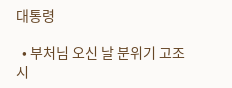대통령

  • 부처님 오신 날 분위기 고조시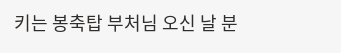키는 봉축탑 부처님 오신 날 분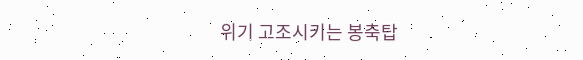위기 고조시키는 봉축탑